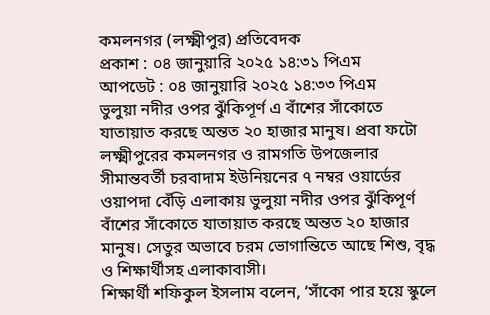কমলনগর (লক্ষ্মীপুর) প্রতিবেদক
প্রকাশ : ০৪ জানুয়ারি ২০২৫ ১৪:৩১ পিএম
আপডেট : ০৪ জানুয়ারি ২০২৫ ১৪:৩৩ পিএম
ভুলুয়া নদীর ওপর ঝুঁকিপূর্ণ এ বাঁশের সাঁকোতে যাতায়াত করছে অন্তত ২০ হাজার মানুষ। প্রবা ফটো
লক্ষ্মীপুরের কমলনগর ও রামগতি উপজেলার সীমান্তবর্তী চরবাদাম ইউনিয়নের ৭ নম্বর ওয়ার্ডের ওয়াপদা বেঁড়ি এলাকায় ভুলুয়া নদীর ওপর ঝুঁকিপূর্ণ বাঁশের সাঁকোতে যাতায়াত করছে অন্তত ২০ হাজার মানুষ। সেতুর অভাবে চরম ভোগান্তিতে আছে শিশু, বৃদ্ধ ও শিক্ষার্থীসহ এলাকাবাসী।
শিক্ষার্থী শফিকুল ইসলাম বলেন, ‘সাঁকো পার হয়ে স্কুলে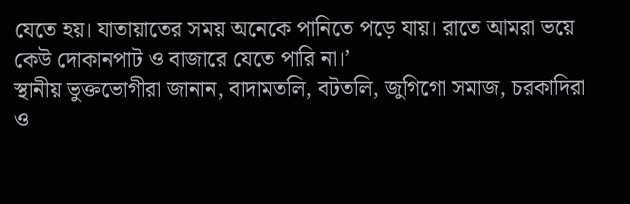যেতে হয়। যাতায়াতের সময় অনেকে পানিতে পড়ে যায়। রাতে আমরা ভয়ে কেউ দোকানপাট ও বাজারে যেতে পারি না।’
স্থানীয় ভুক্তভোগীরা জানান, বাদামতলি, বটতলি, জুগিগো সমাজ, চরকাদিরা ও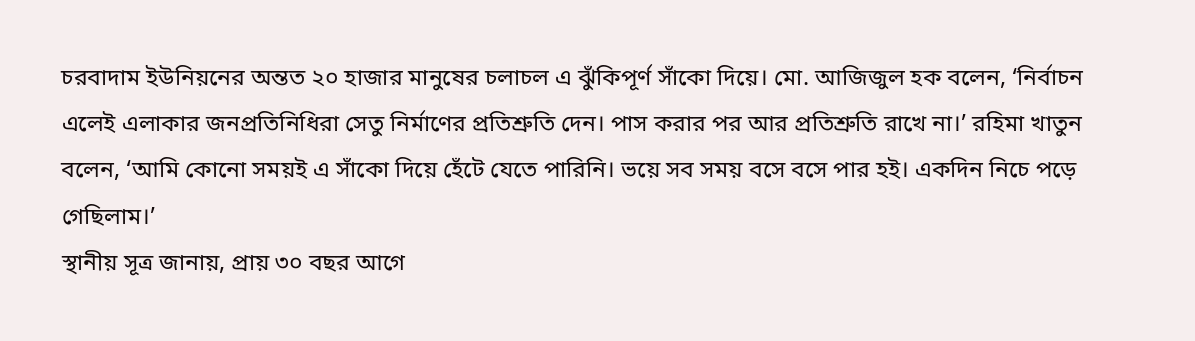চরবাদাম ইউনিয়নের অন্তত ২০ হাজার মানুষের চলাচল এ ঝুঁকিপূর্ণ সাঁকো দিয়ে। মো. আজিজুল হক বলেন, ‘নির্বাচন এলেই এলাকার জনপ্রতিনিধিরা সেতু নির্মাণের প্রতিশ্রুতি দেন। পাস করার পর আর প্রতিশ্রুতি রাখে না।’ রহিমা খাতুন বলেন, ‘আমি কোনো সময়ই এ সাঁকো দিয়ে হেঁটে যেতে পারিনি। ভয়ে সব সময় বসে বসে পার হই। একদিন নিচে পড়ে গেছিলাম।’
স্থানীয় সূত্র জানায়, প্রায় ৩০ বছর আগে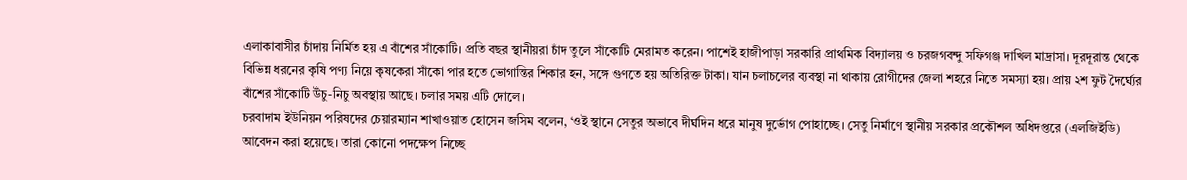এলাকাবাসীর চাঁদায় নির্মিত হয় এ বাঁশের সাঁকোটি। প্রতি বছর স্থানীয়রা চাঁদ তুলে সাঁকোটি মেরামত করেন। পাশেই হাজীপাড়া সরকারি প্রাথমিক বিদ্যালয় ও চরজগবন্দু সফিগঞ্জ দাখিল মাদ্রাসা। দূরদূরান্ত থেকে বিভিন্ন ধরনের কৃষি পণ্য নিয়ে কৃষকেরা সাঁকো পার হতে ভোগান্তির শিকার হন, সঙ্গে গুণতে হয় অতিরিক্ত টাকা। যান চলাচলের ব্যবস্থা না থাকায় রোগীদের জেলা শহরে নিতে সমস্যা হয়। প্রায় ২শ ফুট দৈর্ঘ্যের বাঁশের সাঁকোটি উঁচু-নিচু অবস্থায় আছে। চলার সময় এটি দোলে।
চরবাদাম ইউনিয়ন পরিষদের চেয়ারম্যান শাখাওয়াত হোসেন জসিম বলেন, ‘ওই স্থানে সেতুর অভাবে দীর্ঘদিন ধরে মানুষ দুর্ভোগ পোহাচ্ছে। সেতু নির্মাণে স্থানীয় সরকার প্রকৌশল অধিদপ্তরে (এলজিইডি) আবেদন করা হয়েছে। তারা কোনো পদক্ষেপ নিচ্ছে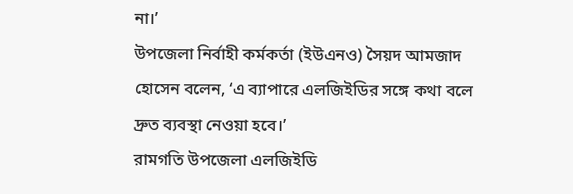না।’
উপজেলা নির্বাহী কর্মকর্তা (ইউএনও) সৈয়দ আমজাদ হোসেন বলেন, ‘এ ব্যাপারে এলজিইডির সঙ্গে কথা বলে দ্রুত ব্যবস্থা নেওয়া হবে।’
রামগতি উপজেলা এলজিইডি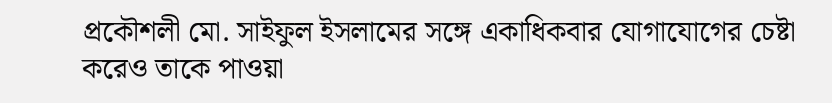প্রকৌশলী মো. সাইফুল ইসলামের সঙ্গে একাধিকবার যোগাযোগের চেষ্টা করেও তাকে পাওয়া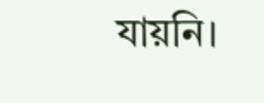যায়নি।